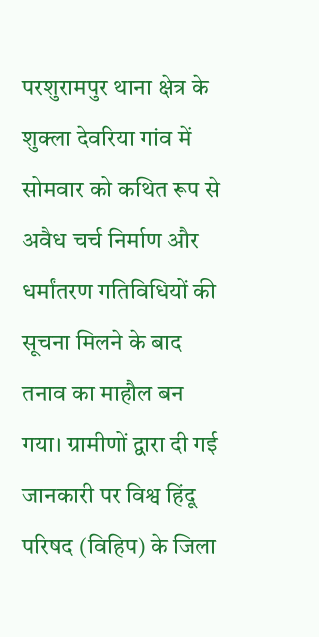परशुरामपुर थाना क्षेत्र के शुक्ला देवरिया गांव में सोमवार को कथित रूप से अवैध चर्च निर्माण और धर्मांतरण गतिविधियों की सूचना मिलने के बाद तनाव का माहौल बन गया। ग्रामीणों द्वारा दी गई जानकारी पर विश्व हिंदू परिषद (विहिप) के जिला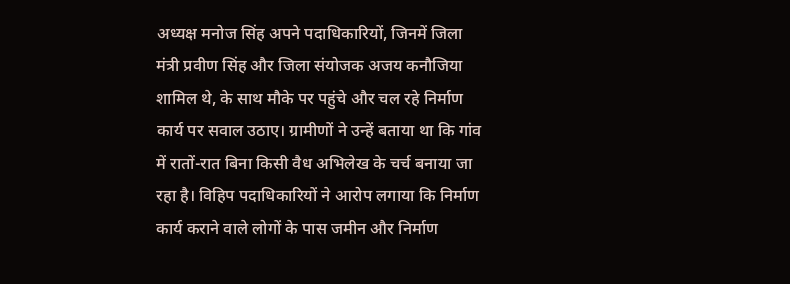अध्यक्ष मनोज सिंह अपने पदाधिकारियों, जिनमें जिला मंत्री प्रवीण सिंह और जिला संयोजक अजय कनौजिया शामिल थे, के साथ मौके पर पहुंचे और चल रहे निर्माण कार्य पर सवाल उठाए। ग्रामीणों ने उन्हें बताया था कि गांव में रातों-रात बिना किसी वैध अभिलेख के चर्च बनाया जा रहा है। विहिप पदाधिकारियों ने आरोप लगाया कि निर्माण कार्य कराने वाले लोगों के पास जमीन और निर्माण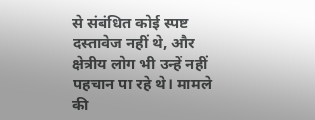से संबंधित कोई स्पष्ट दस्तावेज नहीं थे, और क्षेत्रीय लोग भी उन्हें नहीं पहचान पा रहे थे। मामले की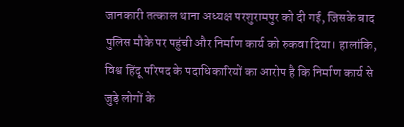जानकारी तत्काल थाना अध्यक्ष परशुरामपुर को दी गई, जिसके बाद पुलिस मौके पर पहुंची और निर्माण कार्य को रुकवा दिया। हालांकि, विश्व हिंदू परिषद के पदाधिकारियों का आरोप है कि निर्माण कार्य से जुड़े लोगों के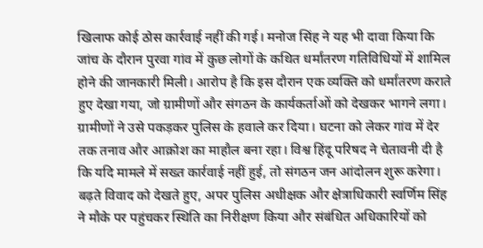खिलाफ कोई ठोस कार्रवाई नहीं की गई। मनोज सिंह ने यह भी दावा किया कि जांच के दौरान पुरवा गांव में कुछ लोगों के कथित धर्मांतरण गतिविधियों में शामिल होने की जानकारी मिली। आरोप है कि इस दौरान एक व्यक्ति को धर्मांतरण कराते हुए देखा गया, जो ग्रामीणों और संगठन के कार्यकर्ताओं को देखकर भागने लगा। ग्रामीणों ने उसे पकड़कर पुलिस के हवाले कर दिया। घटना को लेकर गांव में देर तक तनाव और आक्रोश का माहौल बना रहा। विश्व हिंदू परिषद ने चेतावनी दी है कि यदि मामले में सख्त कार्रवाई नहीं हुई, तो संगठन जन आंदोलन शुरू करेगा। बढ़ते विवाद को देखते हुए, अपर पुलिस अधीक्षक और क्षेत्राधिकारी स्वर्णिम सिंह ने मौके पर पहुंचकर स्थिति का निरीक्षण किया और संबंधित अधिकारियों को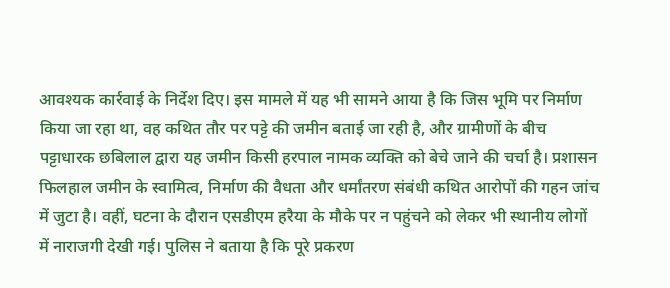आवश्यक कार्रवाई के निर्देश दिए। इस मामले में यह भी सामने आया है कि जिस भूमि पर निर्माण किया जा रहा था, वह कथित तौर पर पट्टे की जमीन बताई जा रही है, और ग्रामीणों के बीच पट्टाधारक छबिलाल द्वारा यह जमीन किसी हरपाल नामक व्यक्ति को बेचे जाने की चर्चा है। प्रशासन फिलहाल जमीन के स्वामित्व, निर्माण की वैधता और धर्मांतरण संबंधी कथित आरोपों की गहन जांच में जुटा है। वहीं, घटना के दौरान एसडीएम हरैया के मौके पर न पहुंचने को लेकर भी स्थानीय लोगों में नाराजगी देखी गई। पुलिस ने बताया है कि पूरे प्रकरण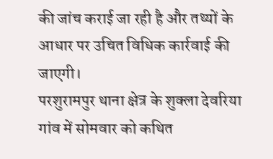की जांच कराई जा रही है और तथ्यों के आधार पर उचित विधिक कार्रवाई की जाएगी।
परशुरामपुर थाना क्षेत्र के शुक्ला देवरिया गांव में सोमवार को कथित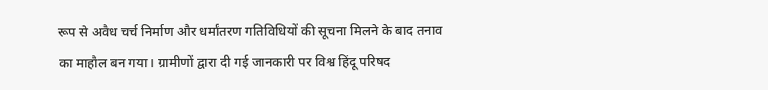रूप से अवैध चर्च निर्माण और धर्मांतरण गतिविधियों की सूचना मिलने के बाद तनाव का माहौल बन गया। ग्रामीणों द्वारा दी गई जानकारी पर विश्व हिंदू परिषद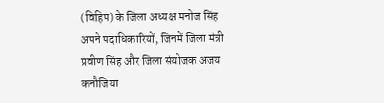(विहिप) के जिला अध्यक्ष मनोज सिंह अपने पदाधिकारियों, जिनमें जिला मंत्री प्रवीण सिंह और जिला संयोजक अजय कनौजिया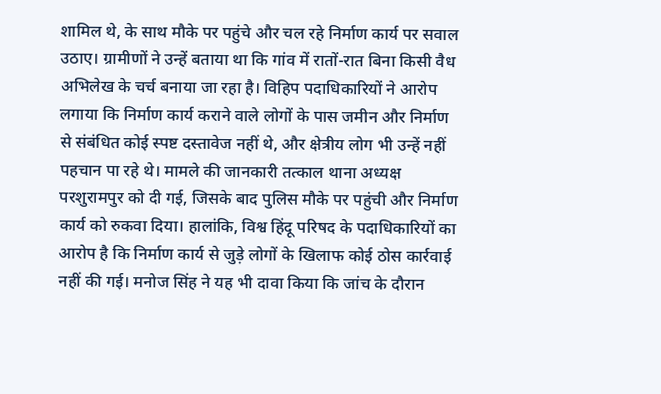शामिल थे, के साथ मौके पर पहुंचे और चल रहे निर्माण कार्य पर सवाल उठाए। ग्रामीणों ने उन्हें बताया था कि गांव में रातों-रात बिना किसी वैध अभिलेख के चर्च बनाया जा रहा है। विहिप पदाधिकारियों ने आरोप लगाया कि निर्माण कार्य कराने वाले लोगों के पास जमीन और निर्माण से संबंधित कोई स्पष्ट दस्तावेज नहीं थे, और क्षेत्रीय लोग भी उन्हें नहीं पहचान पा रहे थे। मामले की जानकारी तत्काल थाना अध्यक्ष परशुरामपुर को दी गई, जिसके बाद पुलिस मौके पर पहुंची और निर्माण कार्य को रुकवा दिया। हालांकि, विश्व हिंदू परिषद के पदाधिकारियों का आरोप है कि निर्माण कार्य से जुड़े लोगों के खिलाफ कोई ठोस कार्रवाई नहीं की गई। मनोज सिंह ने यह भी दावा किया कि जांच के दौरान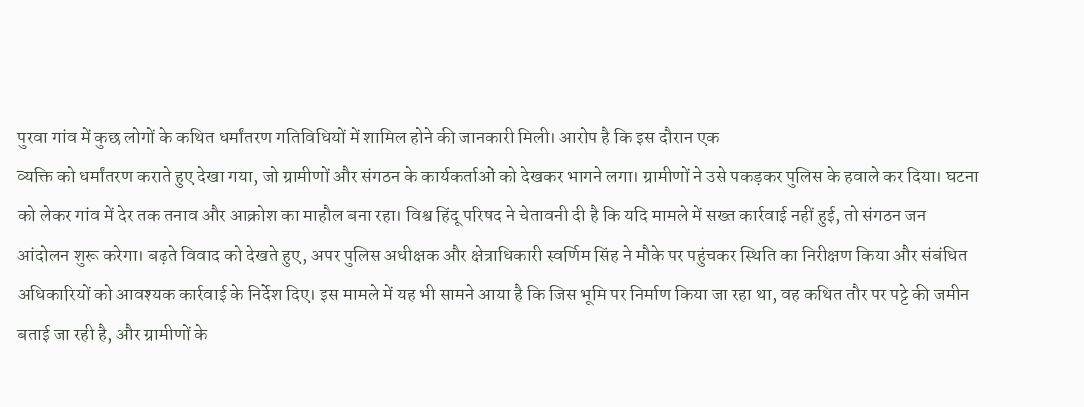पुरवा गांव में कुछ लोगों के कथित धर्मांतरण गतिविधियों में शामिल होने की जानकारी मिली। आरोप है कि इस दौरान एक
व्यक्ति को धर्मांतरण कराते हुए देखा गया, जो ग्रामीणों और संगठन के कार्यकर्ताओं को देखकर भागने लगा। ग्रामीणों ने उसे पकड़कर पुलिस के हवाले कर दिया। घटना को लेकर गांव में देर तक तनाव और आक्रोश का माहौल बना रहा। विश्व हिंदू परिषद ने चेतावनी दी है कि यदि मामले में सख्त कार्रवाई नहीं हुई, तो संगठन जन आंदोलन शुरू करेगा। बढ़ते विवाद को देखते हुए, अपर पुलिस अधीक्षक और क्षेत्राधिकारी स्वर्णिम सिंह ने मौके पर पहुंचकर स्थिति का निरीक्षण किया और संबंधित अधिकारियों को आवश्यक कार्रवाई के निर्देश दिए। इस मामले में यह भी सामने आया है कि जिस भूमि पर निर्माण किया जा रहा था, वह कथित तौर पर पट्टे की जमीन बताई जा रही है, और ग्रामीणों के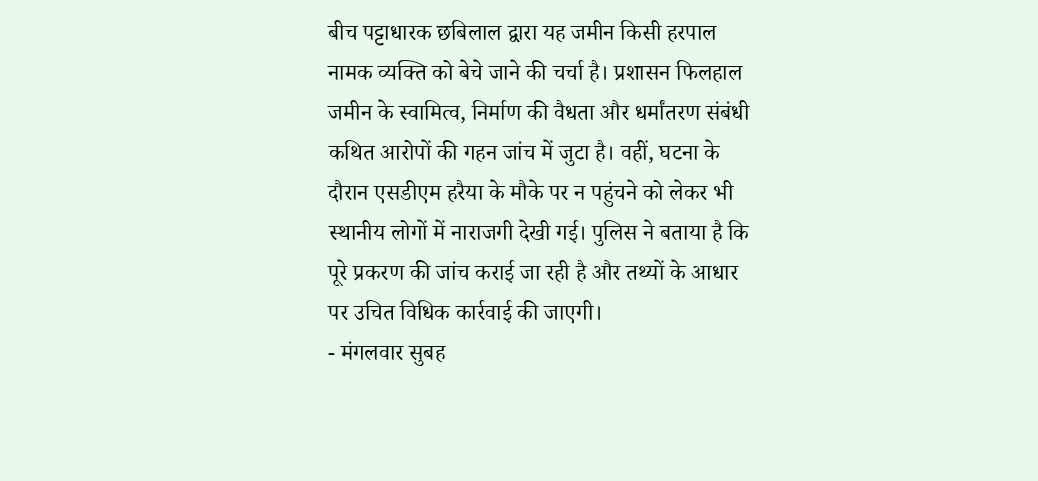बीच पट्टाधारक छबिलाल द्वारा यह जमीन किसी हरपाल नामक व्यक्ति को बेचे जाने की चर्चा है। प्रशासन फिलहाल जमीन के स्वामित्व, निर्माण की वैधता और धर्मांतरण संबंधी कथित आरोपों की गहन जांच में जुटा है। वहीं, घटना के दौरान एसडीएम हरैया के मौके पर न पहुंचने को लेकर भी स्थानीय लोगों में नाराजगी देखी गई। पुलिस ने बताया है कि पूरे प्रकरण की जांच कराई जा रही है और तथ्यों के आधार पर उचित विधिक कार्रवाई की जाएगी।
- मंगलवार सुबह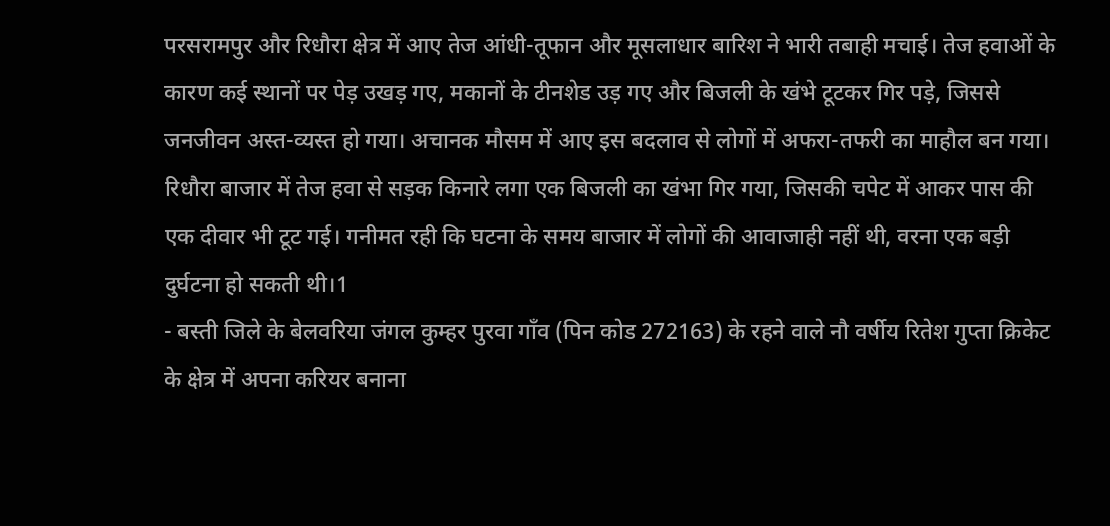परसरामपुर और रिधौरा क्षेत्र में आए तेज आंधी-तूफान और मूसलाधार बारिश ने भारी तबाही मचाई। तेज हवाओं के कारण कई स्थानों पर पेड़ उखड़ गए, मकानों के टीनशेड उड़ गए और बिजली के खंभे टूटकर गिर पड़े, जिससे जनजीवन अस्त-व्यस्त हो गया। अचानक मौसम में आए इस बदलाव से लोगों में अफरा-तफरी का माहौल बन गया। रिधौरा बाजार में तेज हवा से सड़क किनारे लगा एक बिजली का खंभा गिर गया, जिसकी चपेट में आकर पास की एक दीवार भी टूट गई। गनीमत रही कि घटना के समय बाजार में लोगों की आवाजाही नहीं थी, वरना एक बड़ी दुर्घटना हो सकती थी।1
- बस्ती जिले के बेलवरिया जंगल कुम्हर पुरवा गाँव (पिन कोड 272163) के रहने वाले नौ वर्षीय रितेश गुप्ता क्रिकेट के क्षेत्र में अपना करियर बनाना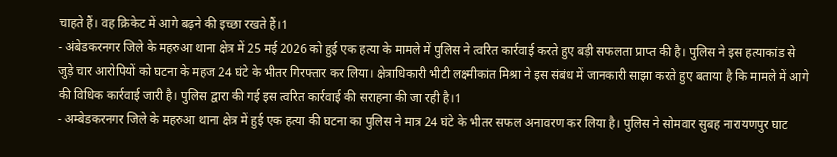चाहते हैं। वह क्रिकेट में आगे बढ़ने की इच्छा रखते हैं।1
- अंबेडकरनगर जिले के महरुआ थाना क्षेत्र में 25 मई 2026 को हुई एक हत्या के मामले में पुलिस ने त्वरित कार्रवाई करते हुए बड़ी सफलता प्राप्त की है। पुलिस ने इस हत्याकांड से जुड़े चार आरोपियों को घटना के महज 24 घंटे के भीतर गिरफ्तार कर लिया। क्षेत्राधिकारी भीटी लक्ष्मीकांत मिश्रा ने इस संबंध में जानकारी साझा करते हुए बताया है कि मामले में आगे की विधिक कार्रवाई जारी है। पुलिस द्वारा की गई इस त्वरित कार्रवाई की सराहना की जा रही है।1
- अम्बेडकरनगर जिले के महरुआ थाना क्षेत्र में हुई एक हत्या की घटना का पुलिस ने मात्र 24 घंटे के भीतर सफल अनावरण कर लिया है। पुलिस ने सोमवार सुबह नारायणपुर घाट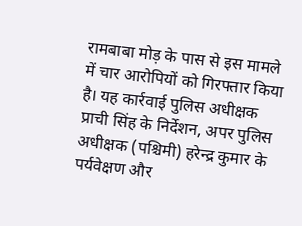रामबाबा मोड़ के पास से इस मामले में चार आरोपियों को गिरफ्तार किया है। यह कार्रवाई पुलिस अधीक्षक प्राची सिंह के निर्देशन, अपर पुलिस अधीक्षक (पश्चिमी) हरेन्द्र कुमार के पर्यवेक्षण और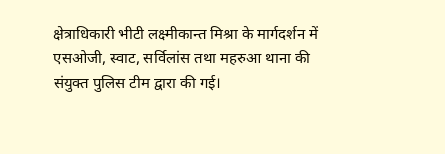क्षेत्राधिकारी भीटी लक्ष्मीकान्त मिश्रा के मार्गदर्शन में एसओजी, स्वाट, सर्विलांस तथा महरुआ थाना की संयुक्त पुलिस टीम द्वारा की गई।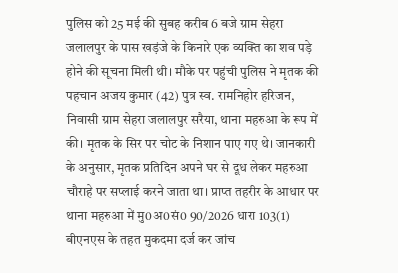पुलिस को 25 मई की सुबह करीब 6 बजे ग्राम सेहरा जलालपुर के पास खड़ंजे के किनारे एक व्यक्ति का शव पड़े होने की सूचना मिली थी। मौके पर पहुंची पुलिस ने मृतक की पहचान अजय कुमार (42) पुत्र स्व. रामनिहोर हरिजन, निवासी ग्राम सेहरा जलालपुर सरैया, थाना महरुआ के रूप में की। मृतक के सिर पर चोट के निशान पाए गए थे। जानकारी के अनुसार, मृतक प्रतिदिन अपने घर से दूध लेकर महरुआ चौराहे पर सप्लाई करने जाता था। प्राप्त तहरीर के आधार पर थाना महरुआ में मु0अ0सं0 90/2026 धारा 103(1) बीएनएस के तहत मुकदमा दर्ज कर जांच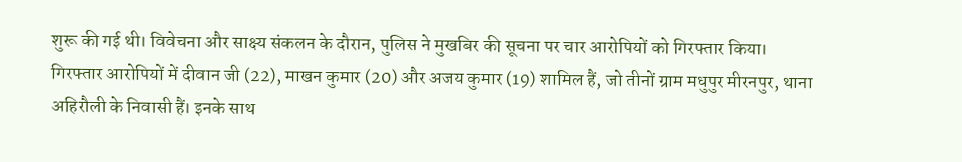शुरू की गई थी। विवेचना और साक्ष्य संकलन के दौरान, पुलिस ने मुखबिर की सूचना पर चार आरोपियों को गिरफ्तार किया। गिरफ्तार आरोपियों में दीवान जी (22), माखन कुमार (20) और अजय कुमार (19) शामिल हैं, जो तीनों ग्राम मधुपुर मीरनपुर, थाना अहिरौली के निवासी हैं। इनके साथ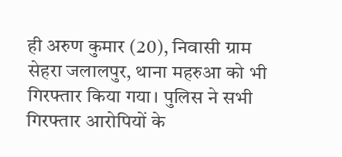ही अरुण कुमार (20), निवासी ग्राम सेहरा जलालपुर, थाना महरुआ को भी गिरफ्तार किया गया। पुलिस ने सभी गिरफ्तार आरोपियों के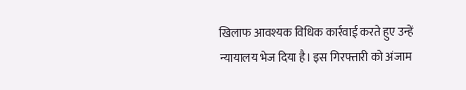खिलाफ आवश्यक विधिक कार्रवाई करते हुए उन्हें न्यायालय भेज दिया है। इस गिरफ्तारी को अंजाम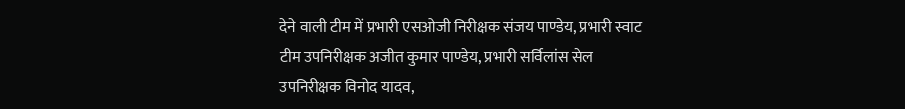देने वाली टीम में प्रभारी एसओजी निरीक्षक संजय पाण्डेय, प्रभारी स्वाट टीम उपनिरीक्षक अजीत कुमार पाण्डेय, प्रभारी सर्विलांस सेल उपनिरीक्षक विनोद यादव,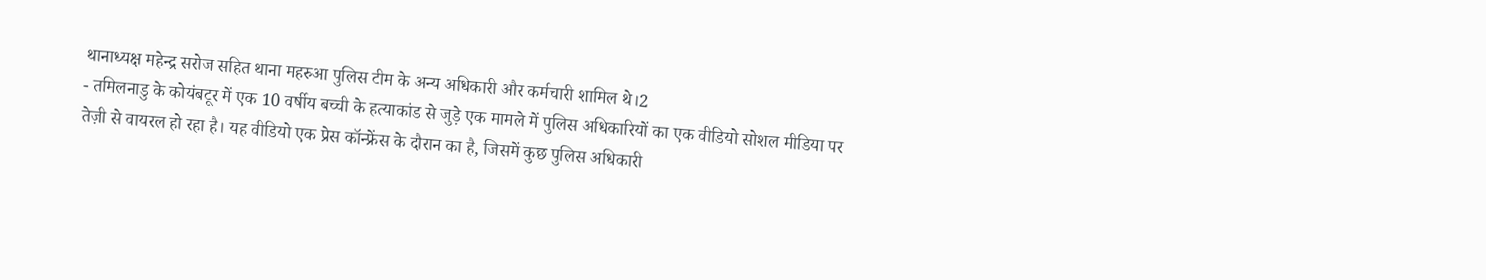थानाध्यक्ष महेन्द्र सरोज सहित थाना महरुआ पुलिस टीम के अन्य अधिकारी और कर्मचारी शामिल थे।2
- तमिलनाडु के कोयंबटूर में एक 10 वर्षीय बच्ची के हत्याकांड से जुड़े एक मामले में पुलिस अधिकारियों का एक वीडियो सोशल मीडिया पर तेज़ी से वायरल हो रहा है। यह वीडियो एक प्रेस कॉन्फ्रेंस के दौरान का है, जिसमें कुछ पुलिस अधिकारी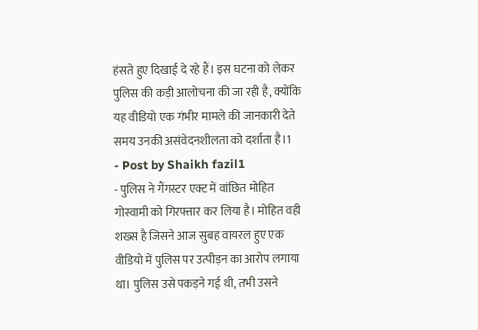हंसते हुए दिखाई दे रहे हैं। इस घटना को लेकर पुलिस की कड़ी आलोचना की जा रही है, क्योंकि यह वीडियो एक गंभीर मामले की जानकारी देते समय उनकी असंवेदनशीलता को दर्शाता है।1
- Post by Shaikh fazil1
- पुलिस ने गैंगस्टर एक्ट में वांछित मोहित गोस्वामी को गिरफ्तार कर लिया है। मोहित वही शख्स है जिसने आज सुबह वायरल हुए एक वीडियो में पुलिस पर उत्पीड़न का आरोप लगाया था। पुलिस उसे पकड़ने गई थी, तभी उसने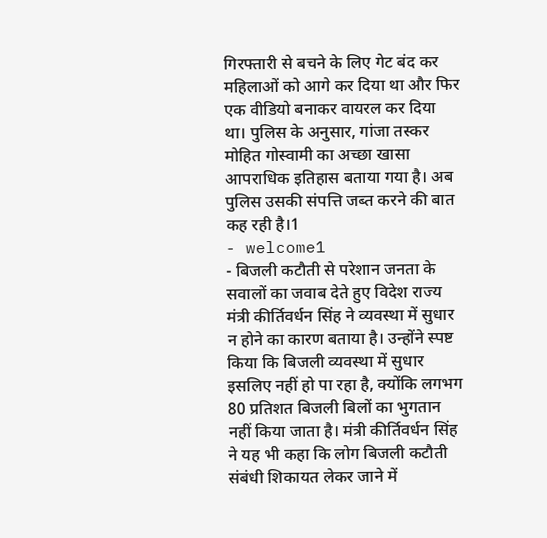गिरफ्तारी से बचने के लिए गेट बंद कर महिलाओं को आगे कर दिया था और फिर एक वीडियो बनाकर वायरल कर दिया था। पुलिस के अनुसार, गांजा तस्कर मोहित गोस्वामी का अच्छा खासा आपराधिक इतिहास बताया गया है। अब पुलिस उसकी संपत्ति जब्त करने की बात कह रही है।1
- welcome1
- बिजली कटौती से परेशान जनता के सवालों का जवाब देते हुए विदेश राज्य मंत्री कीर्तिवर्धन सिंह ने व्यवस्था में सुधार न होने का कारण बताया है। उन्होंने स्पष्ट किया कि बिजली व्यवस्था में सुधार इसलिए नहीं हो पा रहा है, क्योंकि लगभग 80 प्रतिशत बिजली बिलों का भुगतान नहीं किया जाता है। मंत्री कीर्तिवर्धन सिंह ने यह भी कहा कि लोग बिजली कटौती संबंधी शिकायत लेकर जाने में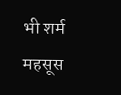भी शर्म महसूस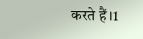करते हैं।1